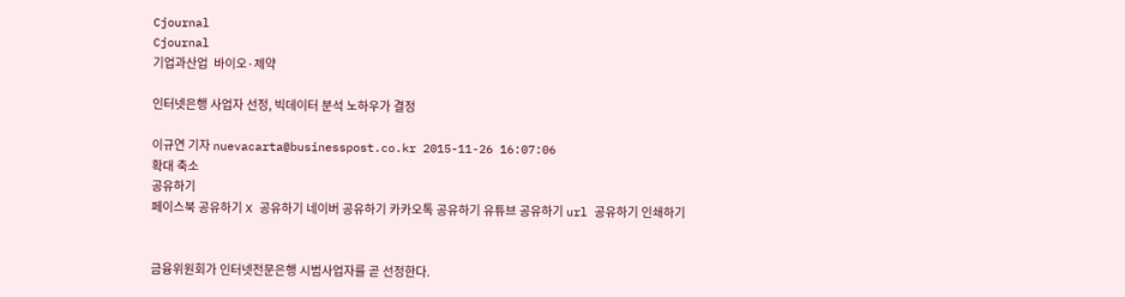Cjournal
Cjournal
기업과산업  바이오·제약

인터넷은행 사업자 선정, 빅데이터 분석 노하우가 결정

이규연 기자 nuevacarta@businesspost.co.kr 2015-11-26 16:07:06
확대 축소
공유하기
페이스북 공유하기 X 공유하기 네이버 공유하기 카카오톡 공유하기 유튜브 공유하기 url 공유하기 인쇄하기


금융위원회가 인터넷전문은행 시범사업자를 곧 선정한다.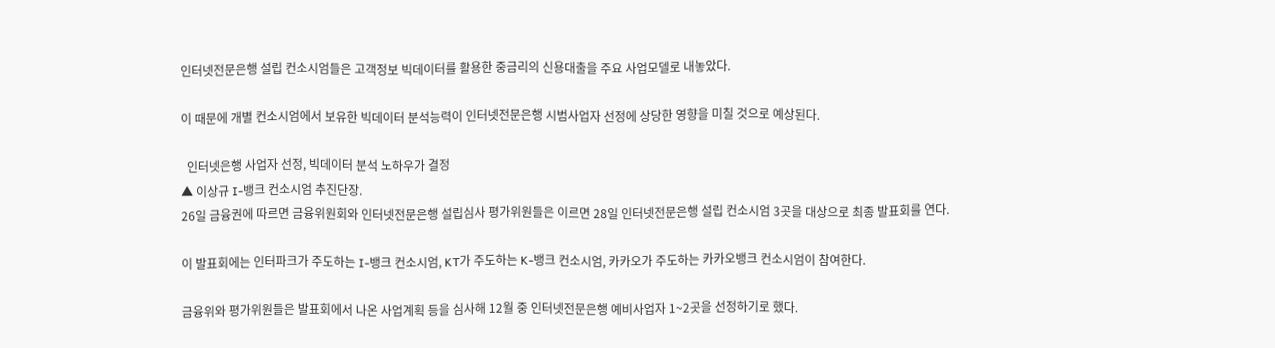인터넷전문은행 설립 컨소시엄들은 고객정보 빅데이터를 활용한 중금리의 신용대출을 주요 사업모델로 내놓았다.

이 때문에 개별 컨소시엄에서 보유한 빅데이터 분석능력이 인터넷전문은행 시범사업자 선정에 상당한 영향을 미칠 것으로 예상된다.

  인터넷은행 사업자 선정, 빅데이터 분석 노하우가 결정
▲ 이상규 I-뱅크 컨소시엄 추진단장.
26일 금융권에 따르면 금융위원회와 인터넷전문은행 설립심사 평가위원들은 이르면 28일 인터넷전문은행 설립 컨소시엄 3곳을 대상으로 최종 발표회를 연다.

이 발표회에는 인터파크가 주도하는 I-뱅크 컨소시엄, KT가 주도하는 K-뱅크 컨소시엄, 카카오가 주도하는 카카오뱅크 컨소시엄이 참여한다.

금융위와 평가위원들은 발표회에서 나온 사업계획 등을 심사해 12월 중 인터넷전문은행 예비사업자 1~2곳을 선정하기로 했다.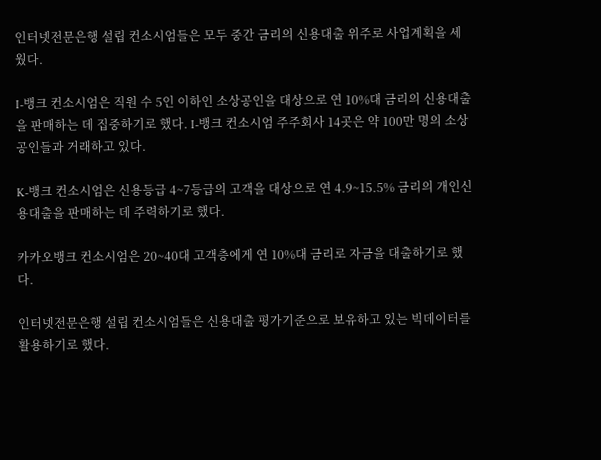인터넷전문은행 설립 컨소시엄들은 모두 중간 금리의 신용대출 위주로 사업계획을 세웠다.

I-뱅크 컨소시엄은 직원 수 5인 이하인 소상공인을 대상으로 연 10%대 금리의 신용대출을 판매하는 데 집중하기로 했다. I-뱅크 컨소시엄 주주회사 14곳은 약 100만 명의 소상공인들과 거래하고 있다.

K-뱅크 컨소시엄은 신용등급 4~7등급의 고객을 대상으로 연 4.9~15.5% 금리의 개인신용대출을 판매하는 데 주력하기로 했다.

카카오뱅크 컨소시엄은 20~40대 고객층에게 연 10%대 금리로 자금을 대출하기로 했다.

인터넷전문은행 설립 컨소시엄들은 신용대출 평가기준으로 보유하고 있는 빅데이터를 활용하기로 했다.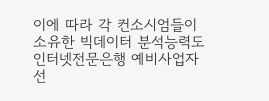이에 따라 각 컨소시엄들이 소유한 빅데이터 분석능력도 인터넷전문은행 예비사업자 선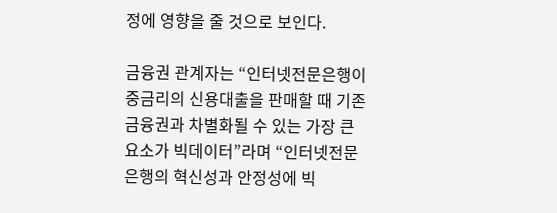정에 영향을 줄 것으로 보인다.

금융권 관계자는 “인터넷전문은행이 중금리의 신용대출을 판매할 때 기존 금융권과 차별화될 수 있는 가장 큰 요소가 빅데이터”라며 “인터넷전문은행의 혁신성과 안정성에 빅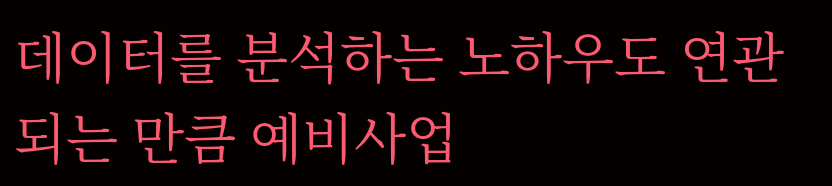데이터를 분석하는 노하우도 연관되는 만큼 예비사업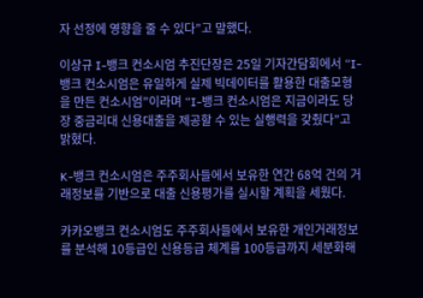자 선정에 영향을 줄 수 있다”고 말했다.

이상규 I-뱅크 컨소시엄 추진단장은 25일 기자간담회에서 “I-뱅크 컨소시엄은 유일하게 실제 빅데이터를 활용한 대출모형을 만든 컨소시엄”이라며 “I-뱅크 컨소시엄은 지금이라도 당장 중금리대 신용대출을 제공할 수 있는 실행력을 갖췄다”고 밝혔다.

K-뱅크 컨소시엄은 주주회사들에서 보유한 연간 68억 건의 거래정보를 기반으로 대출 신용평가를 실시할 계획을 세웠다.

카카오뱅크 컨소시엄도 주주회사들에서 보유한 개인거래정보를 분석해 10등급인 신용등급 체계를 100등급까지 세분화해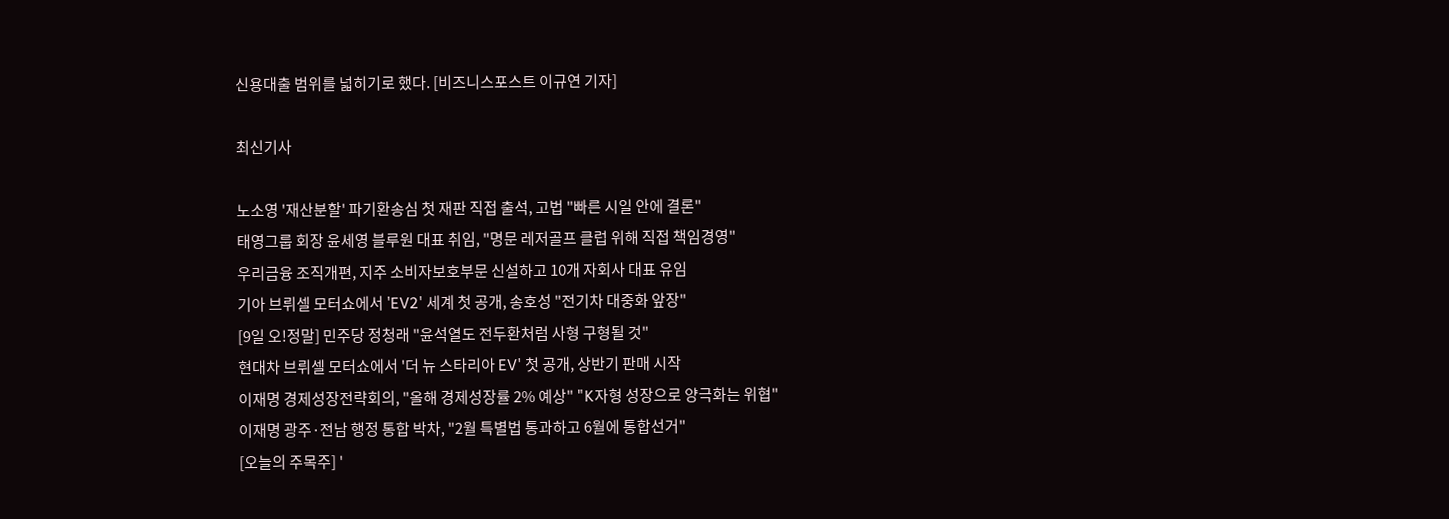신용대출 범위를 넓히기로 했다. [비즈니스포스트 이규연 기자]

최신기사

노소영 '재산분할' 파기환송심 첫 재판 직접 출석, 고법 "빠른 시일 안에 결론"
태영그룹 회장 윤세영 블루원 대표 취임, "명문 레저골프 클럽 위해 직접 책임경영"
우리금융 조직개편, 지주 소비자보호부문 신설하고 10개 자회사 대표 유임
기아 브뤼셀 모터쇼에서 'EV2' 세계 첫 공개, 송호성 "전기차 대중화 앞장"
[9일 오!정말] 민주당 정청래 "윤석열도 전두환처럼 사형 구형될 것"
현대차 브뤼셀 모터쇼에서 '더 뉴 스타리아 EV' 첫 공개, 상반기 판매 시작
이재명 경제성장전략회의, "올해 경제성장률 2% 예상" "K자형 성장으로 양극화는 위협"
이재명 광주·전남 행정 통합 박차, "2월 특별법 통과하고 6월에 통합선거"
[오늘의 주목주] '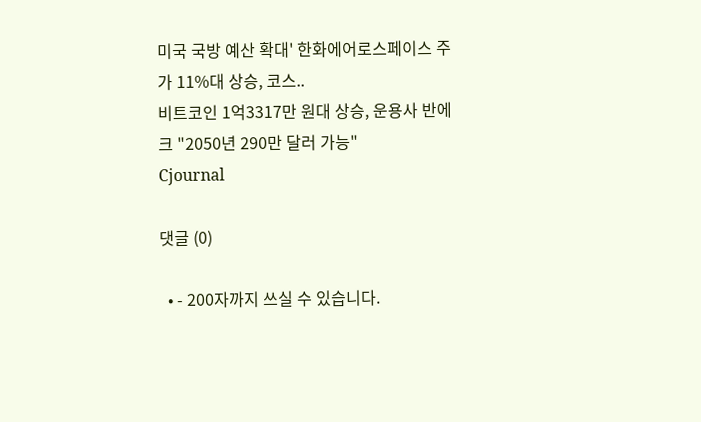미국 국방 예산 확대' 한화에어로스페이스 주가 11%대 상승, 코스..
비트코인 1억3317만 원대 상승, 운용사 반에크 "2050년 290만 달러 가능"
Cjournal

댓글 (0)

  • - 200자까지 쓰실 수 있습니다.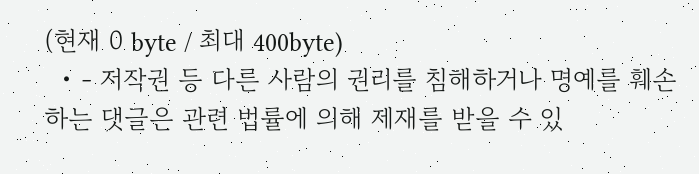(현재 0 byte / 최대 400byte)
  • - 저작권 등 다른 사람의 권리를 침해하거나 명예를 훼손하는 댓글은 관련 법률에 의해 제재를 받을 수 있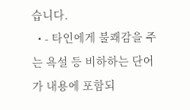습니다.
  • - 타인에게 불쾌감을 주는 욕설 등 비하하는 단어가 내용에 포함되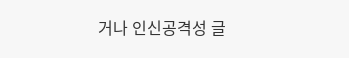거나 인신공격성 글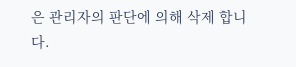은 관리자의 판단에 의해 삭제 합니다.